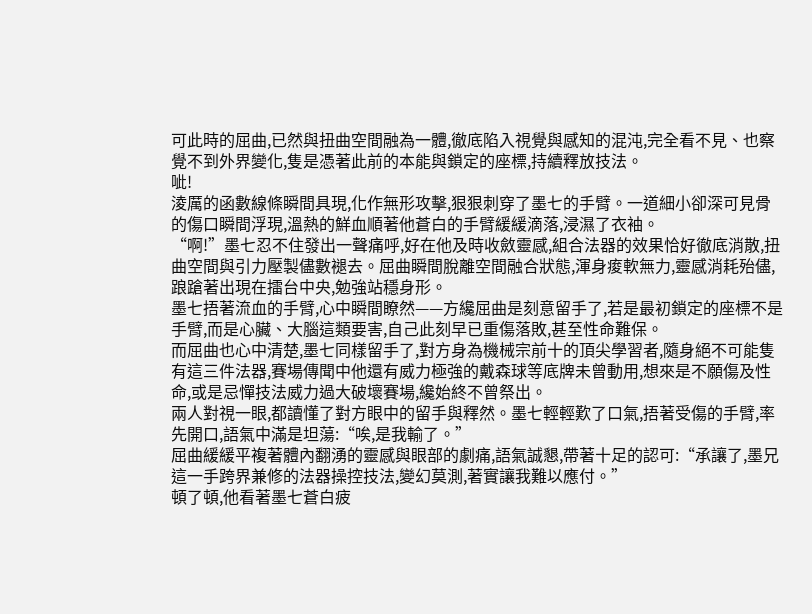可此時的屈曲,已然與扭曲空間融為一體,徹底陷入視覺與感知的混沌,完全看不見、也察覺不到外界變化,隻是憑著此前的本能與鎖定的座標,持續釋放技法。
呲!
淩厲的函數線條瞬間具現,化作無形攻擊,狠狠刺穿了墨七的手臂。一道細小卻深可見骨的傷口瞬間浮現,溫熱的鮮血順著他蒼白的手臂緩緩滴落,浸濕了衣袖。
“啊!”墨七忍不住發出一聲痛呼,好在他及時收斂靈感,組合法器的效果恰好徹底消散,扭曲空間與引力壓製儘數褪去。屈曲瞬間脫離空間融合狀態,渾身痠軟無力,靈感消耗殆儘,踉蹌著出現在擂台中央,勉強站穩身形。
墨七捂著流血的手臂,心中瞬間瞭然——方纔屈曲是刻意留手了,若是最初鎖定的座標不是手臂,而是心臟、大腦這類要害,自己此刻早已重傷落敗,甚至性命難保。
而屈曲也心中清楚,墨七同樣留手了,對方身為機械宗前十的頂尖學習者,隨身絕不可能隻有這三件法器,賽場傳聞中他還有威力極強的戴森球等底牌未曾動用,想來是不願傷及性命,或是忌憚技法威力過大破壞賽場,纔始終不曾祭出。
兩人對視一眼,都讀懂了對方眼中的留手與釋然。墨七輕輕歎了口氣,捂著受傷的手臂,率先開口,語氣中滿是坦蕩:“唉,是我輸了。”
屈曲緩緩平複著體內翻湧的靈感與眼部的劇痛,語氣誠懇,帶著十足的認可:“承讓了,墨兄這一手跨界兼修的法器操控技法,變幻莫測,著實讓我難以應付。”
頓了頓,他看著墨七蒼白疲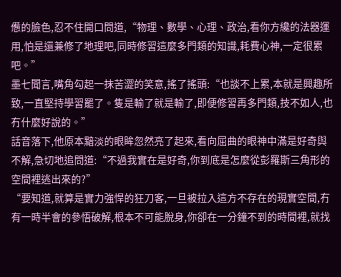憊的臉色,忍不住開口問道,“物理、數學、心理、政治,看你方纔的法器運用,怕是還兼修了地理吧,同時修習這麼多門類的知識,耗費心神,一定很累吧。”
墨七聞言,嘴角勾起一抹苦澀的笑意,搖了搖頭:“也談不上累,本就是興趣所致,一直堅持學習罷了。隻是輸了就是輸了,即便修習再多門類,技不如人,也冇什麼好說的。”
話音落下,他原本黯淡的眼眸忽然亮了起來,看向屈曲的眼神中滿是好奇與不解,急切地追問道:“不過我實在是好奇,你到底是怎麼從彭羅斯三角形的空間裡逃出來的?”
“要知道,就算是實力強悍的狂刀客,一旦被拉入這方不存在的現實空間,冇有一時半會的參悟破解,根本不可能脫身,你卻在一分鐘不到的時間裡,就找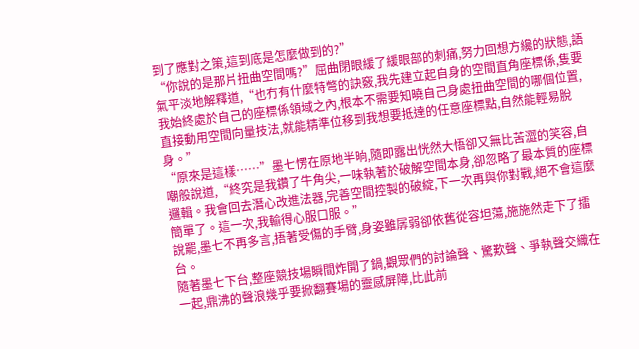到了應對之策,這到底是怎麼做到的?”
“你說的是那片扭曲空間嗎?”屈曲閉眼緩了緩眼部的刺痛,努力回想方纔的狀態,語氣平淡地解釋道,“也冇有什麼特彆的訣竅,我先建立起自身的空間直角座標係,隻要我始終處於自己的座標係領域之內,根本不需要知曉自己身處扭曲空間的哪個位置,直接動用空間向量技法,就能精準位移到我想要抵達的任意座標點,自然能輕易脫身。”
“原來是這樣……”墨七愣在原地半晌,隨即露出恍然大悟卻又無比苦澀的笑容,自嘲般說道,“終究是我鑽了牛角尖,一味執著於破解空間本身,卻忽略了最本質的座標邏輯。我會回去潛心改進法器,完善空間控製的破綻,下一次再與你對戰,絕不會這麼簡單了。這一次,我輸得心服口服。”
說罷,墨七不再多言,捂著受傷的手臂,身姿雖孱弱卻依舊從容坦蕩,施施然走下了擂台。
隨著墨七下台,整座競技場瞬間炸開了鍋,觀眾們的討論聲、驚歎聲、爭執聲交織在一起,鼎沸的聲浪幾乎要掀翻賽場的靈感屏障,比此前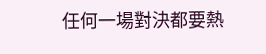任何一場對決都要熱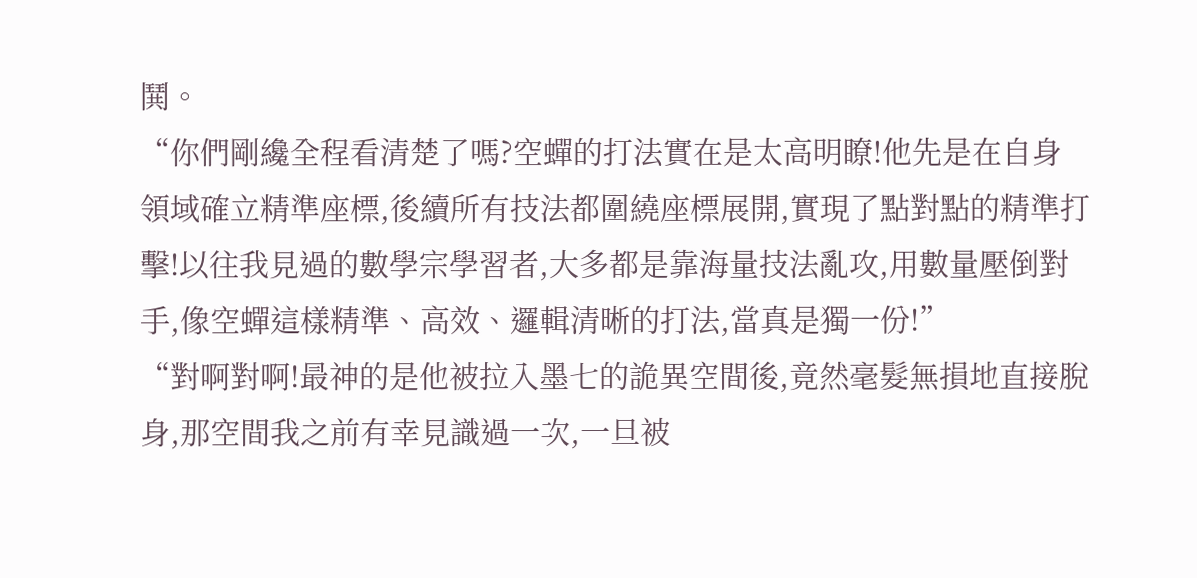鬨。
“你們剛纔全程看清楚了嗎?空蟬的打法實在是太高明瞭!他先是在自身領域確立精準座標,後續所有技法都圍繞座標展開,實現了點對點的精準打擊!以往我見過的數學宗學習者,大多都是靠海量技法亂攻,用數量壓倒對手,像空蟬這樣精準、高效、邏輯清晰的打法,當真是獨一份!”
“對啊對啊!最神的是他被拉入墨七的詭異空間後,竟然毫髮無損地直接脫身,那空間我之前有幸見識過一次,一旦被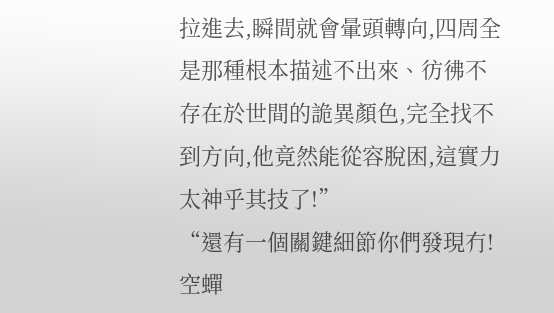拉進去,瞬間就會暈頭轉向,四周全是那種根本描述不出來、彷彿不存在於世間的詭異顏色,完全找不到方向,他竟然能從容脫困,這實力太神乎其技了!”
“還有一個關鍵細節你們發現冇!空蟬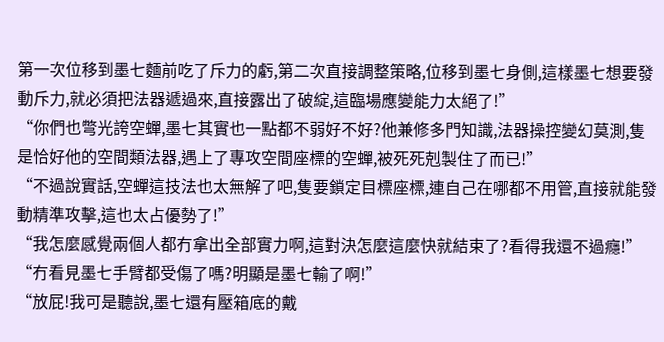第一次位移到墨七麵前吃了斥力的虧,第二次直接調整策略,位移到墨七身側,這樣墨七想要發動斥力,就必須把法器遞過來,直接露出了破綻,這臨場應變能力太絕了!”
“你們也彆光誇空蟬,墨七其實也一點都不弱好不好?他兼修多門知識,法器操控變幻莫測,隻是恰好他的空間類法器,遇上了專攻空間座標的空蟬,被死死剋製住了而已!”
“不過說實話,空蟬這技法也太無解了吧,隻要鎖定目標座標,連自己在哪都不用管,直接就能發動精準攻擊,這也太占優勢了!”
“我怎麼感覺兩個人都冇拿出全部實力啊,這對決怎麼這麼快就結束了?看得我還不過癮!”
“冇看見墨七手臂都受傷了嗎?明顯是墨七輸了啊!”
“放屁!我可是聽說,墨七還有壓箱底的戴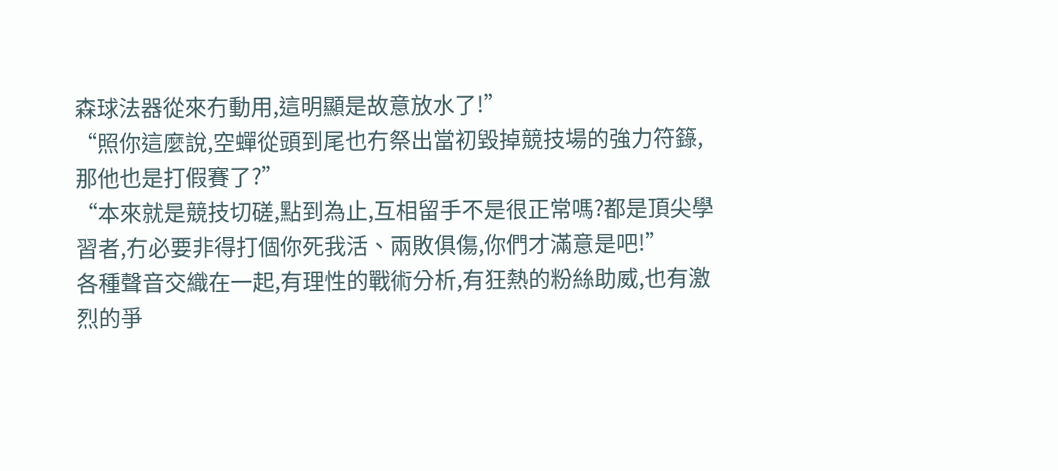森球法器從來冇動用,這明顯是故意放水了!”
“照你這麼說,空蟬從頭到尾也冇祭出當初毀掉競技場的強力符籙,那他也是打假賽了?”
“本來就是競技切磋,點到為止,互相留手不是很正常嗎?都是頂尖學習者,冇必要非得打個你死我活、兩敗俱傷,你們才滿意是吧!”
各種聲音交織在一起,有理性的戰術分析,有狂熱的粉絲助威,也有激烈的爭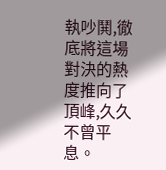執吵鬨,徹底將這場對決的熱度推向了頂峰,久久不曾平息。